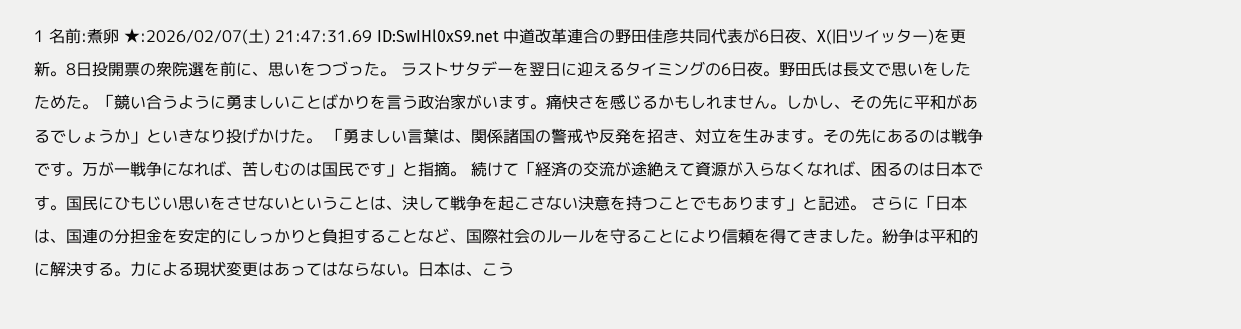1 名前:煮卵 ★:2026/02/07(土) 21:47:31.69 ID:SwIHl0xS9.net 中道改革連合の野田佳彦共同代表が6日夜、X(旧ツイッター)を更新。8日投開票の衆院選を前に、思いをつづった。 ラストサタデーを翌日に迎えるタイミングの6日夜。野田氏は長文で思いをしたためた。「競い合うように勇ましいことばかりを言う政治家がいます。痛快さを感じるかもしれません。しかし、その先に平和があるでしょうか」といきなり投げかけた。 「勇ましい言葉は、関係諸国の警戒や反発を招き、対立を生みます。その先にあるのは戦争です。万が一戦争になれば、苦しむのは国民です」と指摘。 続けて「経済の交流が途絶えて資源が入らなくなれば、困るのは日本です。国民にひもじい思いをさせないということは、決して戦争を起こさない決意を持つことでもあります」と記述。 さらに「日本は、国連の分担金を安定的にしっかりと負担することなど、国際社会のルールを守ることにより信頼を得てきました。紛争は平和的に解決する。力による現状変更はあってはならない。日本は、こう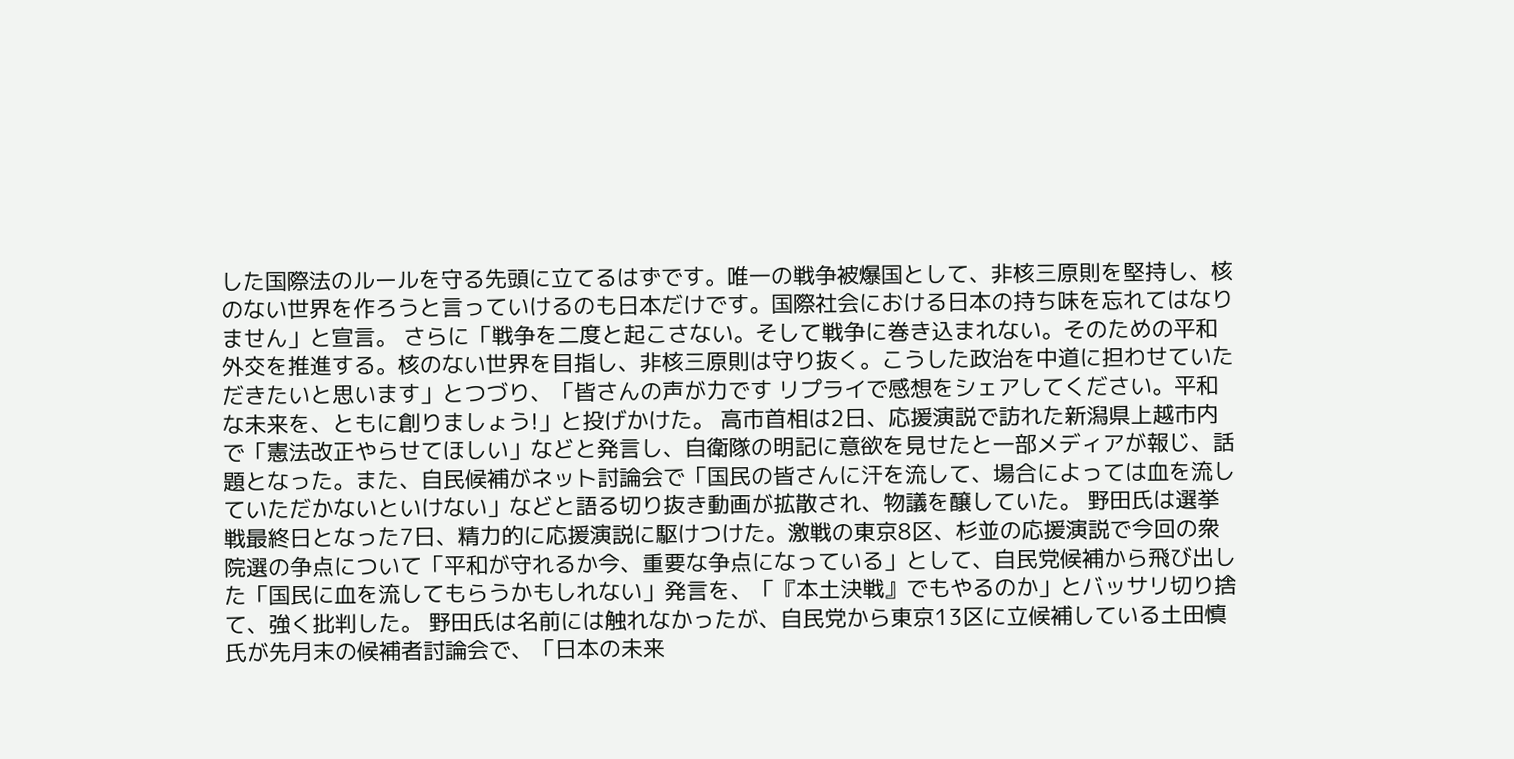した国際法のルールを守る先頭に立てるはずです。唯一の戦争被爆国として、非核三原則を堅持し、核のない世界を作ろうと言っていけるのも日本だけです。国際社会における日本の持ち味を忘れてはなりません」と宣言。 さらに「戦争を二度と起こさない。そして戦争に巻き込まれない。そのための平和外交を推進する。核のない世界を目指し、非核三原則は守り抜く。こうした政治を中道に担わせていただきたいと思います」とつづり、「皆さんの声が力です リプライで感想をシェアしてください。平和な未来を、ともに創りましょう!」と投げかけた。 高市首相は2日、応援演説で訪れた新潟県上越市内で「憲法改正やらせてほしい」などと発言し、自衛隊の明記に意欲を見せたと一部メディアが報じ、話題となった。また、自民候補がネット討論会で「国民の皆さんに汗を流して、場合によっては血を流していただかないといけない」などと語る切り抜き動画が拡散され、物議を醸していた。 野田氏は選挙戦最終日となった7日、精力的に応援演説に駆けつけた。激戦の東京8区、杉並の応援演説で今回の衆院選の争点について「平和が守れるか今、重要な争点になっている」として、自民党候補から飛び出した「国民に血を流してもらうかもしれない」発言を、「『本土決戦』でもやるのか」とバッサリ切り捨て、強く批判した。 野田氏は名前には触れなかったが、自民党から東京13区に立候補している土田慎氏が先月末の候補者討論会で、「日本の未来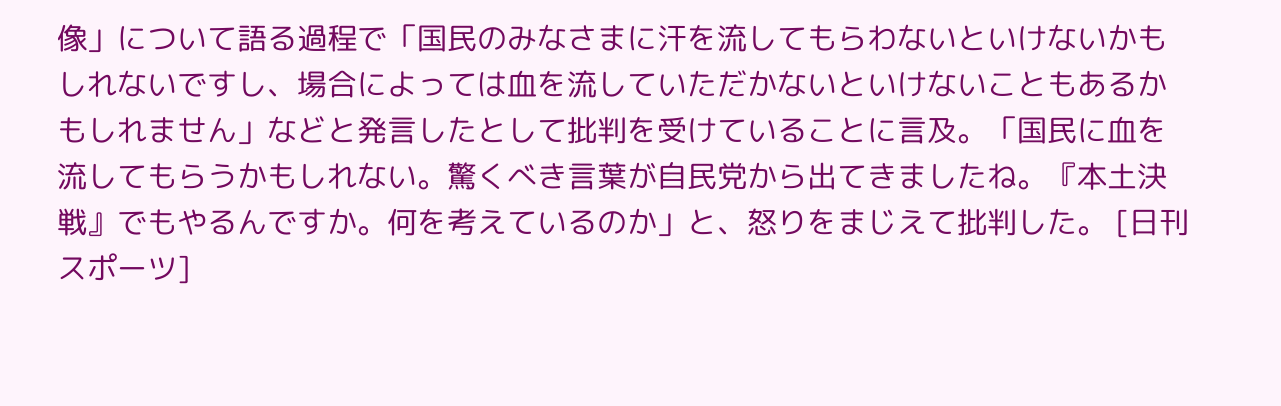像」について語る過程で「国民のみなさまに汗を流してもらわないといけないかもしれないですし、場合によっては血を流していただかないといけないこともあるかもしれません」などと発言したとして批判を受けていることに言及。「国民に血を流してもらうかもしれない。驚くべき言葉が自民党から出てきましたね。『本土決戦』でもやるんですか。何を考えているのか」と、怒りをまじえて批判した。 [日刊スポーツ]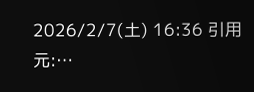2026/2/7(土) 16:36 引用元:…